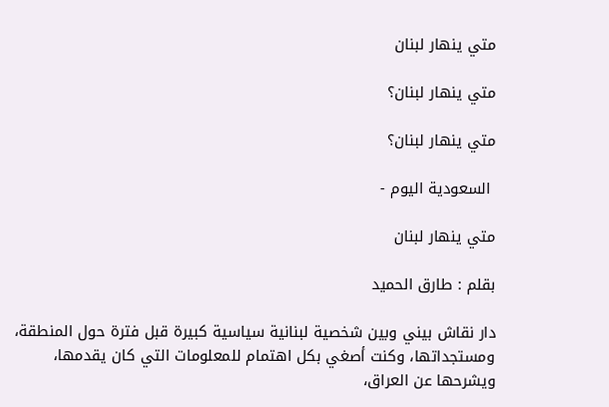متي ينهار لبنان

متي ينهار لبنان؟

متي ينهار لبنان؟

 السعودية اليوم -

متي ينهار لبنان

بقلم : طارق الحميد

دار نقاش بيني وبين شخصية لبنانية سياسية كبيرة قبل فترة حول المنطقة، ومستجداتها، وكنت أصغي بكل اهتمام للمعلومات التي كان يقدمها، ويشرحها عن العراق،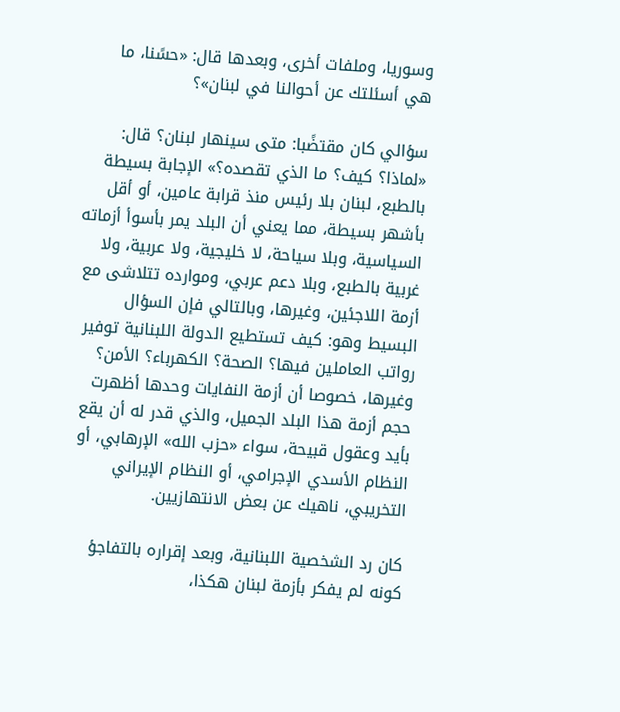وسوريا، وملفات أخرى، وبعدها قال: «حسًنا، ما هي أسئلتك عن أحوالنا في لبنان»؟

سؤالي كان مقتضًبا: متى سينهار لبنان؟ قال: «لماذا؟ كيف؟ ما الذي تقصده؟» الإجابة بسيطة بالطبع، لبنان بلا رئيس منذ قرابة عامين، أو أقل بأشهر بسيطة، مما يعني أن البلد يمر بأسوأ أزماته السياسية، وبلا سياحة، لا خليجية، ولا عربية، ولا غربية بالطبع، وبلا دعم عربي، وموارده تتلاشى مع أزمة اللاجئين، وغيرها، وبالتالي فإن السؤال البسيط وهو: كيف تستطيع الدولة اللبنانية توفير رواتب العاملين فيها؟ الصحة؟ الكهرباء؟ الأمن؟ وغيرها، خصوصا أن أزمة النفايات وحدها أظهرت حجم أزمة هذا البلد الجميل، والذي قدر له أن يقع بأيد وعقول قبيحة، سواء «حزب الله» الإرهابي، أو النظام الأسدي الإجرامي، أو النظام الإيراني التخريبي، ناهيك عن بعض الانتهازيين.

كان رد الشخصية اللبنانية، وبعد إقراره بالتفاجؤ كونه لم يفكر بأزمة لبنان هكذا،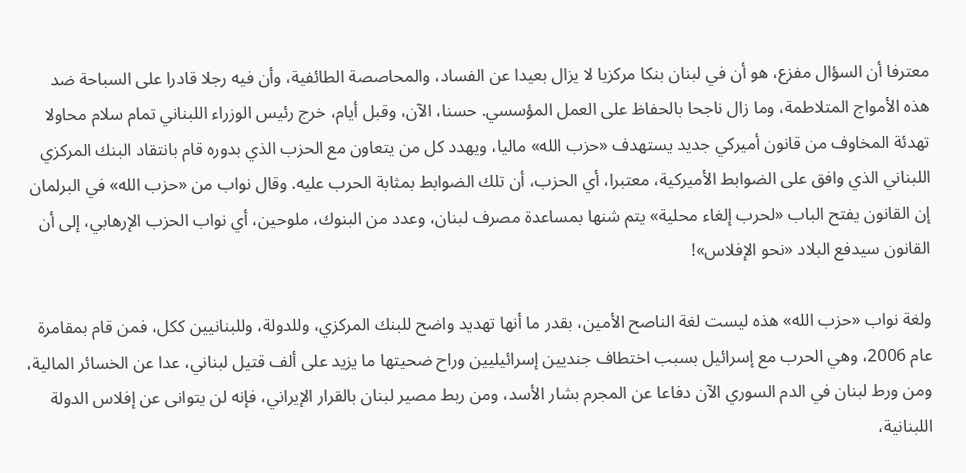معترفا أن السؤال مفزع، هو أن في لبنان بنكا مركزيا لا يزال بعيدا عن الفساد، والمحاصصة الطائفية، وأن فيه رجلا قادرا على السباحة ضد هذه الأمواج المتلاطمة، وما زال ناجحا بالحفاظ على العمل المؤسسي. حسنا، الآن، وقبل أيام، خرج رئيس الوزراء اللبناني تمام سلام محاولا تهدئة المخاوف من قانون أميركي جديد يستهدف «حزب الله» ماليا، ويهدد كل من يتعاون مع الحزب الذي بدوره قام بانتقاد البنك المركزي اللبناني الذي وافق على الضوابط الأميركية، معتبرا، أي الحزب، أن تلك الضوابط بمثابة الحرب عليه. وقال نواب من «حزب الله» في البرلمان إن القانون يفتح الباب «لحرب إلغاء محلية» يتم شنها بمساعدة مصرف لبنان، وعدد من البنوك، ملوحين، أي نواب الحزب الإرهابي، إلى أن القانون سيدفع البلاد «نحو الإفلاس»!

ولغة نواب «حزب الله» هذه ليست لغة الناصح الأمين، بقدر ما أنها تهديد واضح للبنك المركزي، وللدولة، وللبنانيين ككل، فمن قام بمقامرة عام 2006، وهي الحرب مع إسرائيل بسبب اختطاف جنديين إسرائيليين وراح ضحيتها ما يزيد على ألف قتيل لبناني، عدا عن الخسائر المالية، ومن ورط لبنان في الدم السوري الآن دفاعا عن المجرم بشار الأسد، ومن ربط مصير لبنان بالقرار الإيراني، فإنه لن يتوانى عن إفلاس الدولة اللبنانية،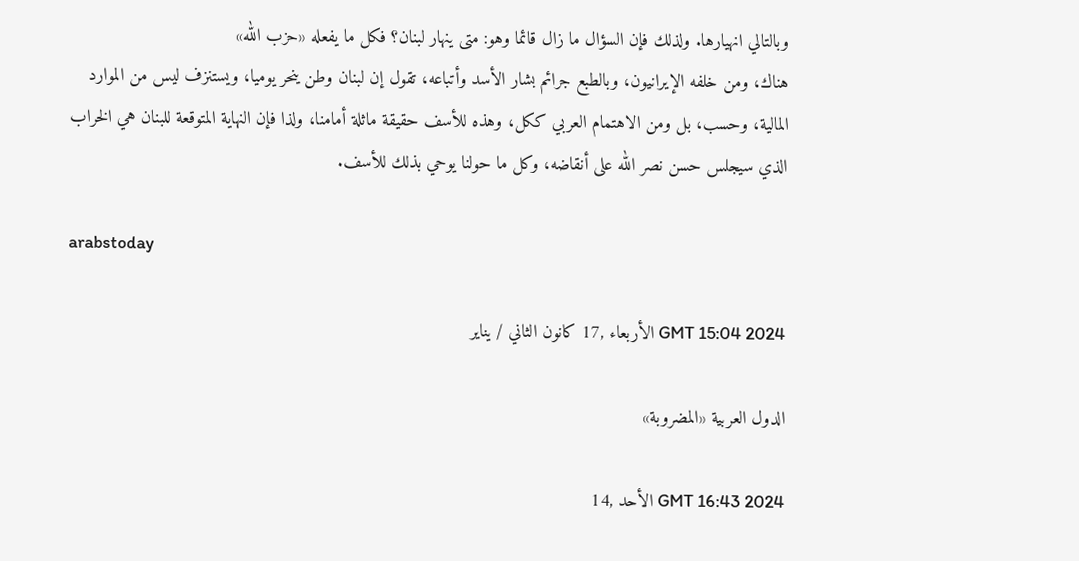وبالتالي انهيارها. ولذلك فإن السؤال ما زال قائما وهو: متى ينهار لبنان؟ فكل ما يفعله «حزب الله»
هناك، ومن خلفه الإيرانيون، وبالطبع جرائم بشار الأسد وأتباعه، تقول إن لبنان وطن ينحر يوميا، ويستنزف ليس من الموارد المالية، وحسب، بل ومن الاهتمام العربي ككل، وهذه للأسف حقيقة ماثلة أمامنا، ولذا فإن النهاية المتوقعة للبنان هي الخراب الذي سيجلس حسن نصر الله على أنقاضه، وكل ما حولنا يوحي بذلك للأسف.

arabstoday

GMT 15:04 2024 الأربعاء ,17 كانون الثاني / يناير

الدول العربية «المضروبة»

GMT 16:43 2024 الأحد ,14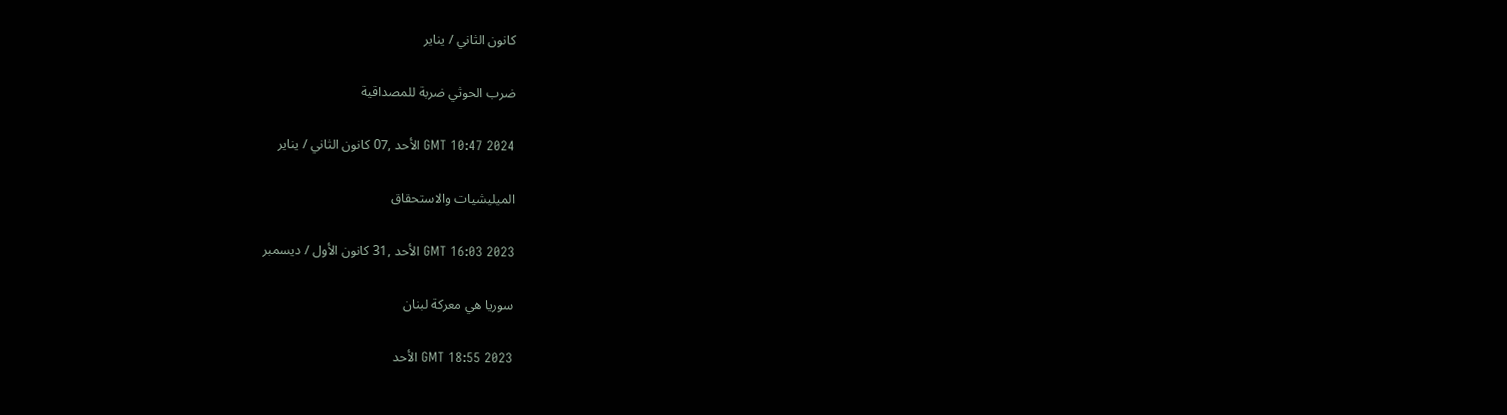كانون الثاني / يناير

ضرب الحوثي ضربة للمصداقية

GMT 10:47 2024 الأحد ,07 كانون الثاني / يناير

الميليشيات والاستحقاق

GMT 16:03 2023 الأحد ,31 كانون الأول / ديسمبر

سوريا هي معركة لبنان

GMT 18:55 2023 الأحد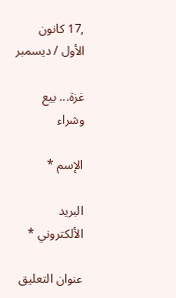,17 كانون الأول / ديسمبر

غزة... بيع وشراء

الإسم *

البريد الألكتروني *

عنوان التعليق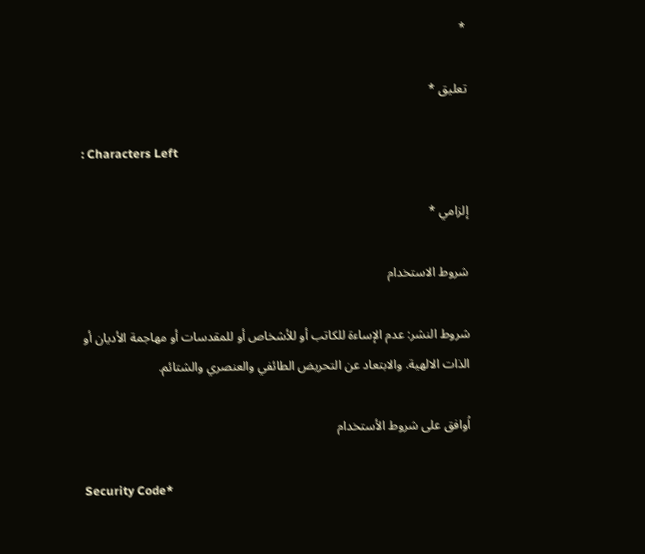*

تعليق *

: Characters Left

إلزامي *

شروط الاستخدام

شروط النشر: عدم الإساءة للكاتب أو للأشخاص أو للمقدسات أو مهاجمة الأديان أو الذات الالهية. والابتعاد عن التحريض الطائفي والعنصري والشتائم.

اُوافق على شروط الأستخدام

Security Code*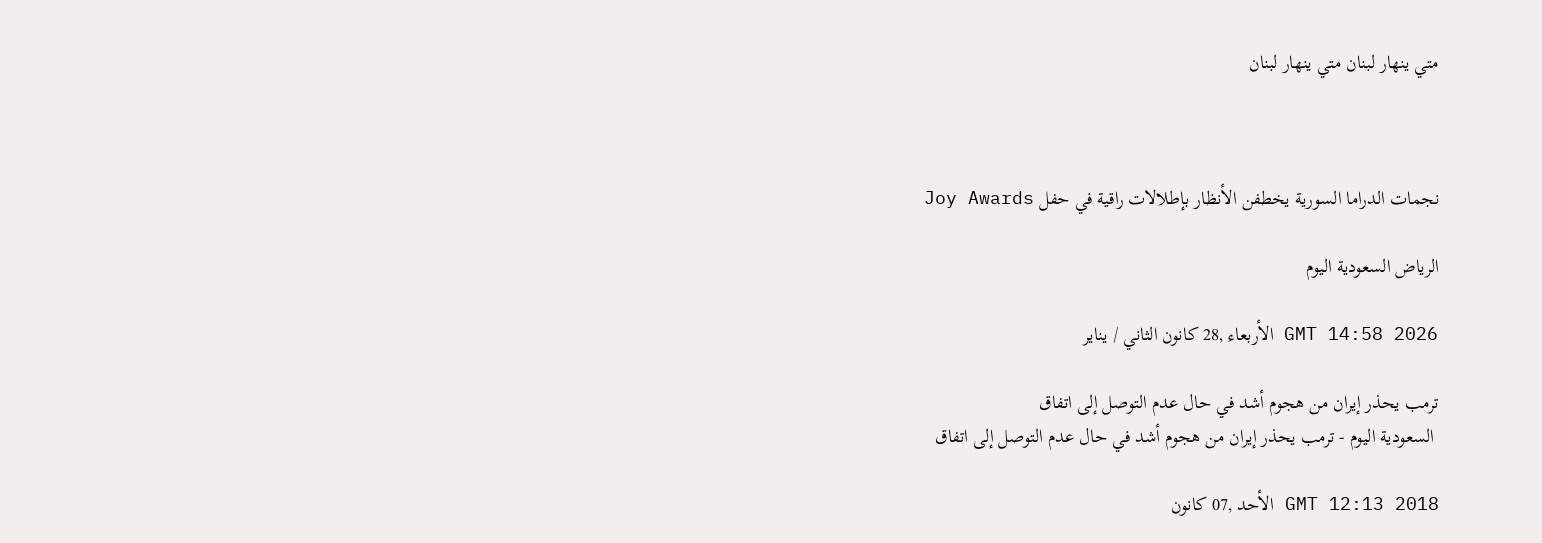متي ينهار لبنان متي ينهار لبنان



نجمات الدراما السورية يخطفن الأنظار بإطلالات راقية في حفل Joy Awards

الرياض السعودية اليوم

GMT 14:58 2026 الأربعاء ,28 كانون الثاني / يناير

ترمب يحذر إيران من هجوم أشد في حال عدم التوصل إلى اتفاق
 السعودية اليوم - ترمب يحذر إيران من هجوم أشد في حال عدم التوصل إلى اتفاق

GMT 12:13 2018 الأحد ,07 كانون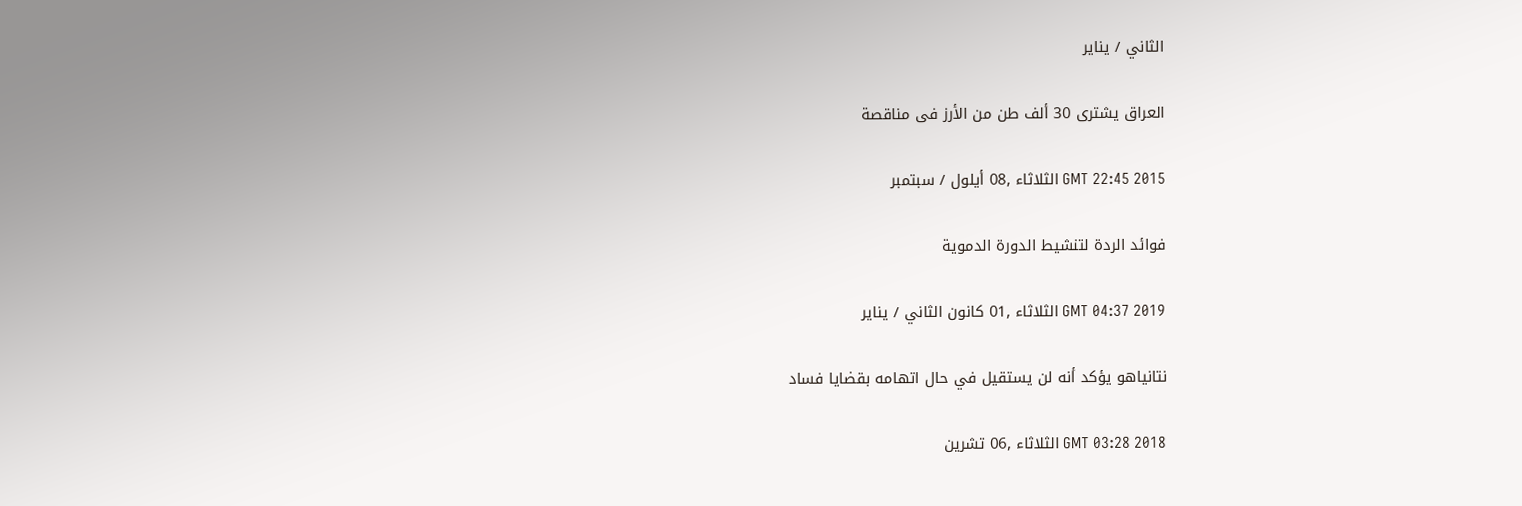الثاني / يناير

العراق يشترى 30 ألف طن من الأرز فى مناقصة

GMT 22:45 2015 الثلاثاء ,08 أيلول / سبتمبر

فوائد الردة لتنشيط الدورة الدموية

GMT 04:37 2019 الثلاثاء ,01 كانون الثاني / يناير

نتانياهو يؤكد أنه لن يستقيل في حال اتهامه بقضايا فساد

GMT 03:28 2018 الثلاثاء ,06 تشرين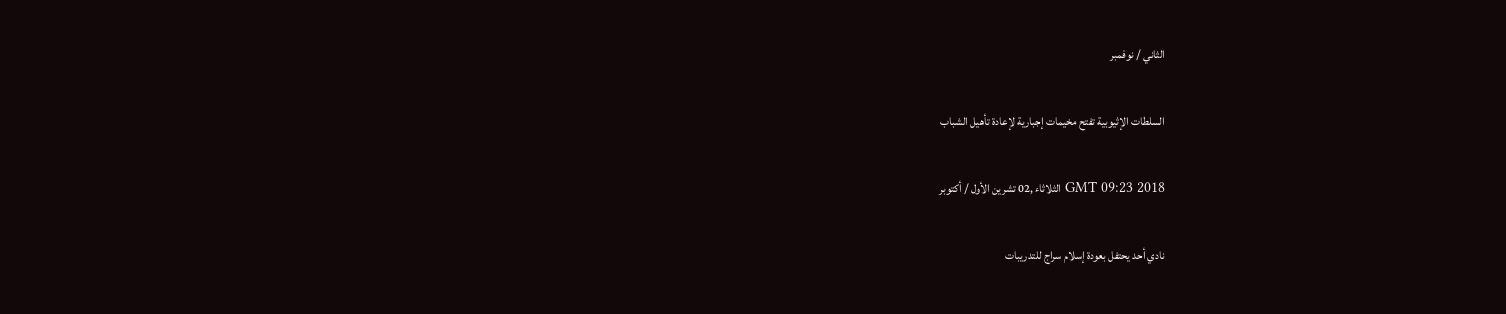الثاني / نوفمبر

السلطات الإثيوبية تفتح مخيمات إجبارية لإعادة تأهيل الشباب

GMT 09:23 2018 الثلاثاء ,02 تشرين الأول / أكتوبر

نادي أحد يحتفل بعودة إسلام سراج للتدريبات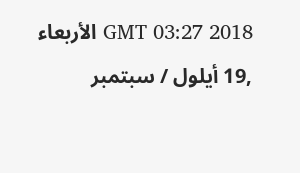GMT 03:27 2018 الأربعاء ,19 أيلول / سبتمبر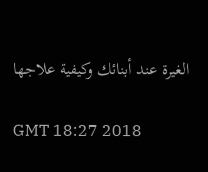الغيرة عند أبنائك وكيفية علاجها

GMT 18:27 2018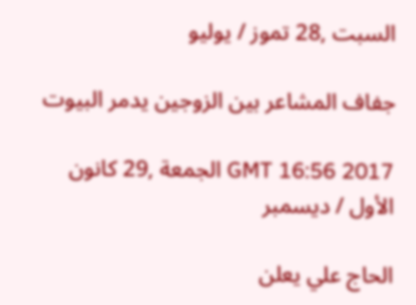السبت ,28 تموز / يوليو

جفاف المشاعر بين الزوجين يدمر البيوت

GMT 16:56 2017 الجمعة ,29 كانون الأول / ديسمبر

الحاج علي يعلن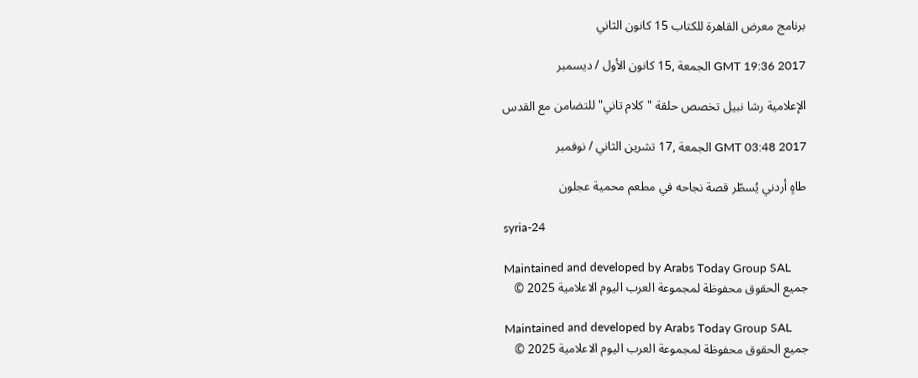برنامج معرض القاهرة للكتاب 15 كانون الثاني

GMT 19:36 2017 الجمعة ,15 كانون الأول / ديسمبر

الإعلامية رشا نبيل تخصص حلقة "كلام تاني" للتضامن مع القدس

GMT 03:48 2017 الجمعة ,17 تشرين الثاني / نوفمبر

طاهٍ أردني يُسطّر قصة نجاحه في مطعم محمية عجلون

syria-24

Maintained and developed by Arabs Today Group SAL
جميع الحقوق محفوظة لمجموعة العرب اليوم الاعلامية 2025 ©

Maintained and developed by Arabs Today Group SAL
جميع الحقوق محفوظة لمجموعة العرب اليوم الاعلامية 2025 ©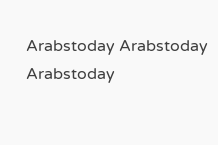Arabstoday Arabstoday Arabstoday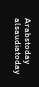Arabstoday
alsaudiatoday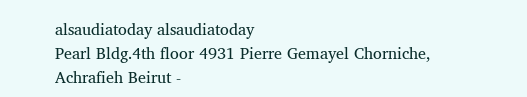alsaudiatoday alsaudiatoday
Pearl Bldg.4th floor 4931 Pierre Gemayel Chorniche, Achrafieh Beirut -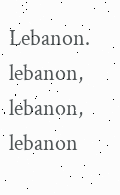Lebanon.
lebanon, lebanon, lebanon